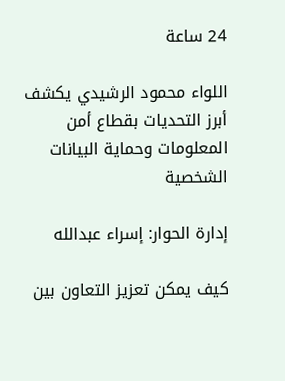24 ساعة

اللواء محمود الرشيدي يكشف أبرز التحديات بقطاع أمن المعلومات وحماية البيانات الشخصية

إدارة الحوار: إسراء عبدالله

كيف يمكن تعزيز التعاون بين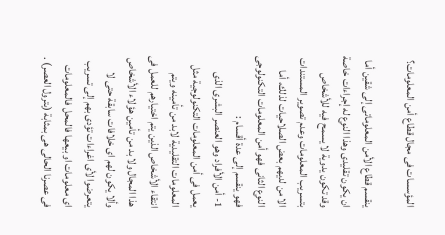المؤسسات فى مجال قطاع أمن المعلومات؟

ينقسم قطاع الأمن المعلوماتى إلى شقين أما ان يكون تقليدى وهذا النوع له إجراءات خاصة وقد تكون يدوية لا يسمح فيه للأشخاص بتسريب المعلومات وعدم تصوير المستندات الا من لديهم بعض الصلاحيات لذلك، أما النوع الثانى فهو أمن المعلومات التكنولوجى فهو ينقسم إلى عدة أقسام :
1- أمن الأفراد وهو العنصر البشرى الذى يعمل فى أمن المعلومات التكنولوجية مثل المعلومات التقليدية لابد من تأمينه ويتم انتقاء الأشخاص الذين يتم اختيارهم للعمل فى هذا المجال ولا بد من تأمين هؤلاء الأشخاص وألا يكون لهم اى خلافات سابقة حتى لا يتعرضوا لأى اغراءات تؤدى بهم إلى تسريب اى معلومات او بيعها فالمحل فالمعلومات فى عصرنا الحالى هى بمثابة (بترول العصر) .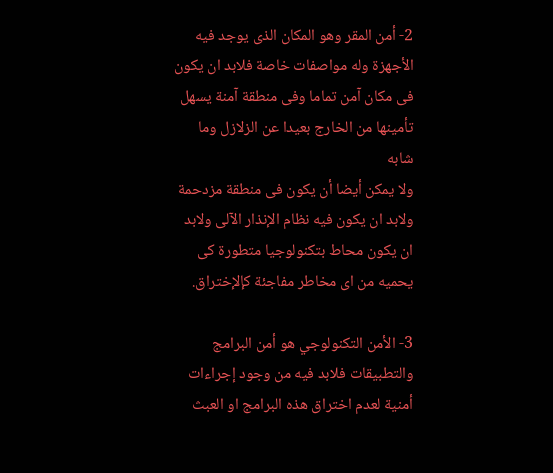2- أمن المقر وهو المكان الذى يوجد فيه الأجهزة وله مواصفات خاصة فلابد ان يكون فى مكان آمن تماما وفى منطقة آمنة يسهل تأمينها من الخارج بعيدا عن الزلازل وما شابه
ولا يمكن أيضا أن يكون فى منطقة مزدحمة ولابد ان يكون فيه نظام الإنذار الآلى ولابد ان يكون محاط بتكنولوجيا متطورة كى يحميه من اى مخاطر مفاجئة كإلإختراق.

3- الأمن التكنولوجي هو أمن البرامج والتطبيقات فلابد فيه من وجود إجراءات أمنية لعدم اختراق هذه البرامج او العبث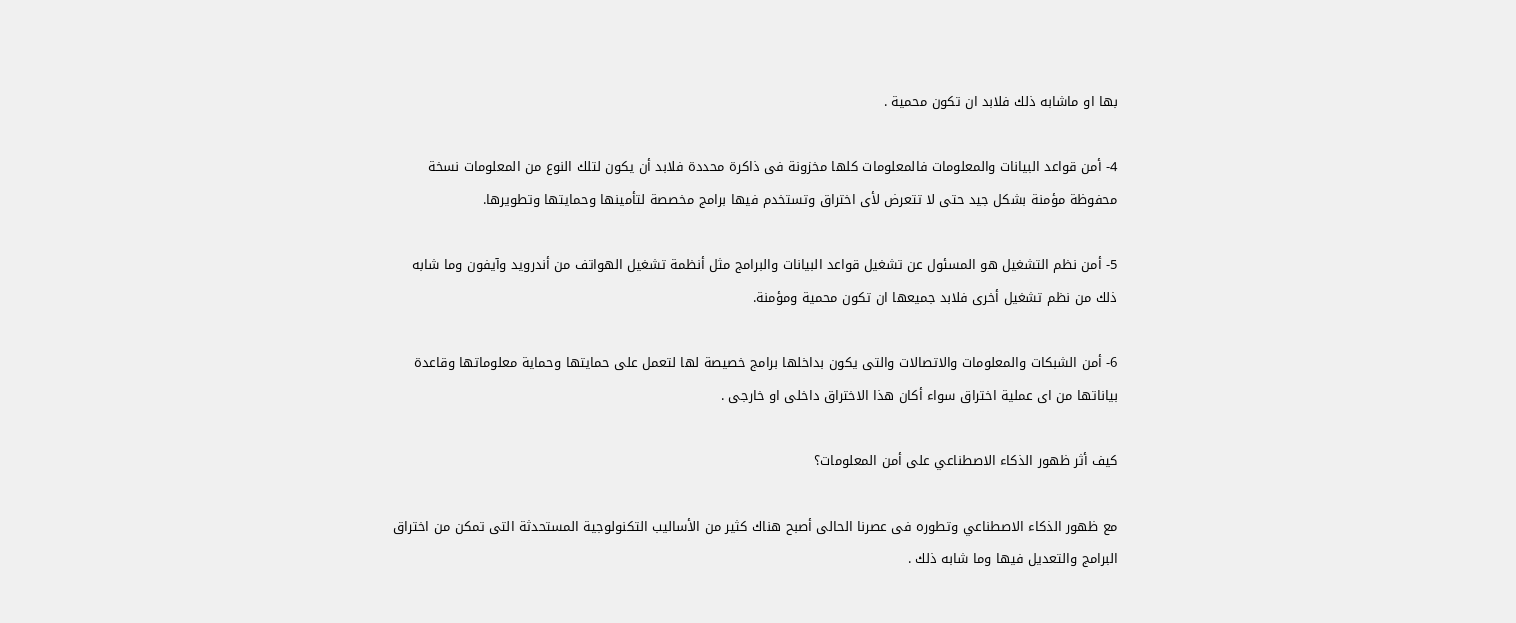بها او ماشابه ذلك فلابد ان تكون محمية .

4- أمن قواعد البيانات والمعلومات فالمعلومات كلها مخزونة فى ذاكرة محددة فلابد أن يكون لتلك النوع من المعلومات نسخة محفوظة مؤمنة بشكل جيد حتى لا تتعرض لأى اختراق وتستخدم فيها برامج مخصصة لتأمينها وحمايتها وتطويرها.

5- أمن نظم التشغيل هو المسئول عن تشغيل قواعد البيانات والبرامج مثل أنظمة تشغيل الهواتف من أندرويد وآيفون وما شابه ذلك من نظم تشغيل أخرى فلابد جميعها ان تكون محمية ومؤمنة.

6- أمن الشبكات والمعلومات والاتصالات والتى يكون بداخلها برامج خصيصة لها لتعمل على حمايتها وحماية معلوماتها وقاعدة بياناتها من اى عملية اختراق سواء أكان هذا الاختراق داخلى او خارجى .

كيف أثر ظهور الذكاء الاصطناعي على أمن المعلومات؟

مع ظهور الذكاء الاصطناعي وتطوره فى عصرنا الحالى أصبح هناك كثير من الأساليب التكنولوجية المستحدثة التى تمكن من اختراق البرامج والتعديل فيها وما شابه ذلك .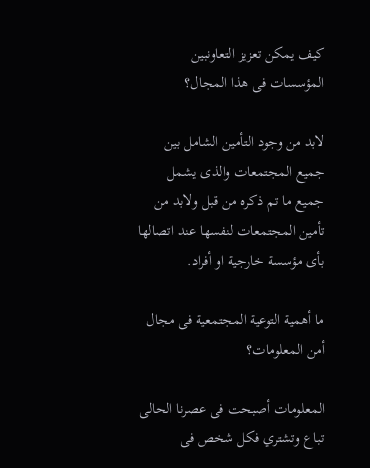كيف يمكن تعزيز التعاونبين المؤسسات فى هذا المجال؟

لابد من وجود التأمين الشامل بين جميع المجتمعات والذى يشمل جميع ما تم ذكره من قبل ولابد من تأمين المجتمعات لنفسها عند اتصالها بأى مؤسسة خارجية او أفراد.

ما أهمية التوعية المجتمعية فى مجال أمن المعلومات؟

المعلومات أصبحت فى عصرنا الحالى تباع وتشتري فكل شخص فى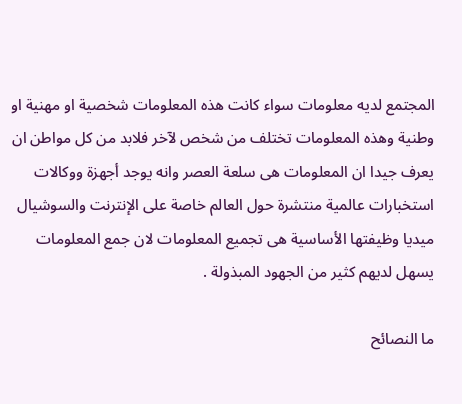المجتمع لديه معلومات سواء كانت هذه المعلومات شخصية او مهنية او وطنية وهذه المعلومات تختلف من شخص لآخر فلابد من كل مواطن ان يعرف جيدا ان المعلومات هى سلعة العصر وانه يوجد أجهزة ووكالات استخبارات عالمية منتشرة حول العالم خاصة على الإنترنت والسوشيال ميديا وظيفتها الأساسية هى تجميع المعلومات لان جمع المعلومات يسهل لديهم كثير من الجهود المبذولة .

ما النصائح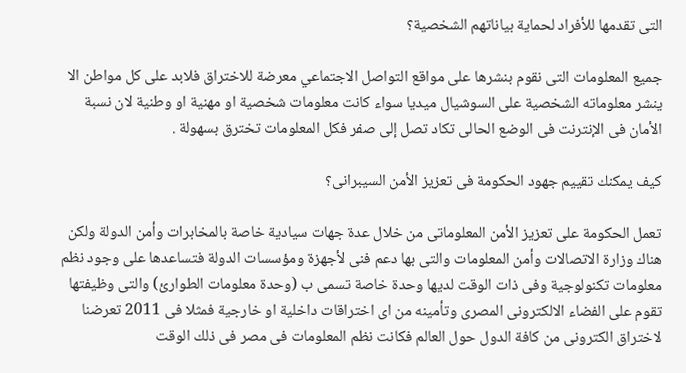التى تقدمها للأفراد لحماية بياناتهم الشخصية؟

جميع المعلومات التى نقوم بنشرها على مواقع التواصل الاجتماعي معرضة للاختراق فلابد على كل مواطن الا ينشر معلوماته الشخصية على السوشيال ميديا سواء كانت معلومات شخصية او مهنية او وطنية لان نسبة الأمان فى الإنترنت فى الوضع الحالى تكاد تصل إلى صفر فكل المعلومات تخترق بسهولة .

كيف يمكنك تقييم جهود الحكومة فى تعزيز الأمن السيبرانى؟

تعمل الحكومة على تعزيز الأمن المعلوماتى من خلال عدة جهات سيادية خاصة بالمخابرات وأمن الدولة ولكن هناك وزارة الاتصالات وأمن المعلومات والتى بها دعم فنى لأجهزة ومؤسسات الدولة فتساعدها على وجود نظم معلومات تكنولوجية وفى ذات الوقت لديها وحدة خاصة تسمى ب (وحدة معلومات الطوارئ) والتى وظيفتها تقوم على الفضاء الالكترونى المصرى وتأمينه من اى اختراقات داخلية او خارجية فمثلا فى 2011 تعرضنا لاختراق الكترونى من كافة الدول حول العالم فكانت نظم المعلومات فى مصر فى ذلك الوقت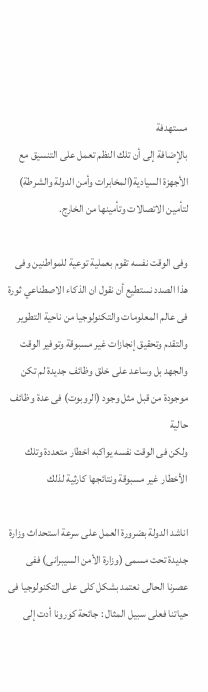مستهدفة
بالإضافة إلى أن تلك النظم تعمل على التنسيق مع الأجهزة السيادية(المخابرات وأمن الدولة والشرطة) لتأمين الاتصالات وتأمينها من الخارج.

وفى الوقت نفسه تقوم بعملية توعية للمواطنين وفى هذا الصدد نستطيع أن نقول ان الذكاء الاصطناعي ثورة فى عالم المعلومات والتكنولوجيا من ناحية التطوير والتقدم وتحقيق إنجازات غير مسبوقة وتوفير الوقت والجهد بل وساعد على خلق وظائف جديدة لم تكن موجودة من قبل مثل وجود (الروبوت) فى عدة وظائف حالية
ولكن فى الوقت نفسه يواكبه اخطار متعددة وتلك الأخطار غير مسبوقة ونتائجها كارثية لذلك

اناشد الدولة بضرورة العمل على سرعة استحداث وزارة جديدة تحت مسمى (وزارة الأمن السيبرانى) ففى عصرنا الحالى نعتمد بشكل كلى على التكنولوجيا فى حياتنا فعلى سبيل المثال : جائحة كورونا أدت إلى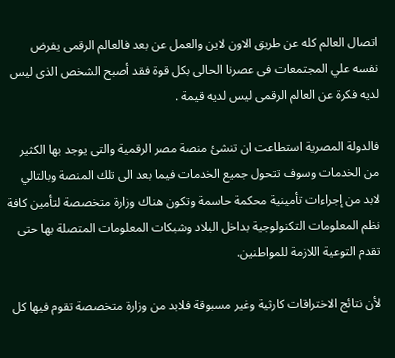اتصال العالم كله عن طريق الاون لاين والعمل عن بعد فالعالم الرقمى يفرض نفسه علي المجتمعات فى عصرنا الحالى بكل قوة فقد أصبح الشخص الذى ليس لديه فكرة عن العالم الرقمى ليس لديه قيمة .

فالدولة المصرية استطاعت ان تنشئ منصة مصر الرقمية والتى يوجد بها الكثير من الخدمات وسوف تتحول جميع الخدمات فيما بعد الى تلك المنصة وبالتالي لابد من إجراءات تأمينية محكمة حاسمة وتكون هناك وزارة متخصصة لتأمين كافة نظم المعلومات التكنولوجية بداخل البلاد وشبكات المعلومات المتصلة بها حتى تقدم التوعية اللازمة للمواطنين.

لأن نتائج الاختراقات كارثية وغير مسبوقة فلابد من وزارة متخصصة تقوم فيها كل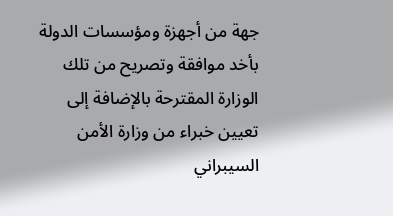جهة من أجهزة ومؤسسات الدولة بأخد موافقة وتصريح من تلك الوزارة المقترحة بالإضافة إلى تعيين خبراء من وزارة الأمن السيبراني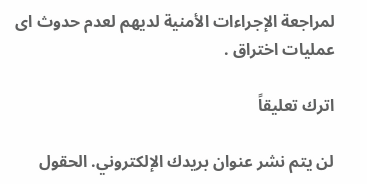لمراجعة الإجراءات الأمنية لديهم لعدم حدوث اى عمليات اختراق .

اترك تعليقاً

لن يتم نشر عنوان بريدك الإلكتروني. الحقول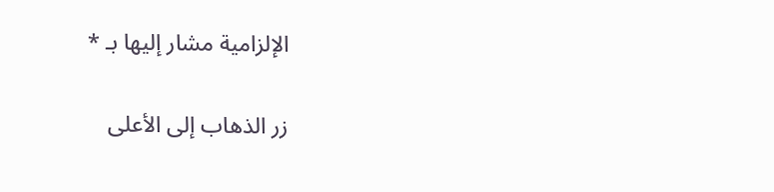الإلزامية مشار إليها بـ *

زر الذهاب إلى الأعلى